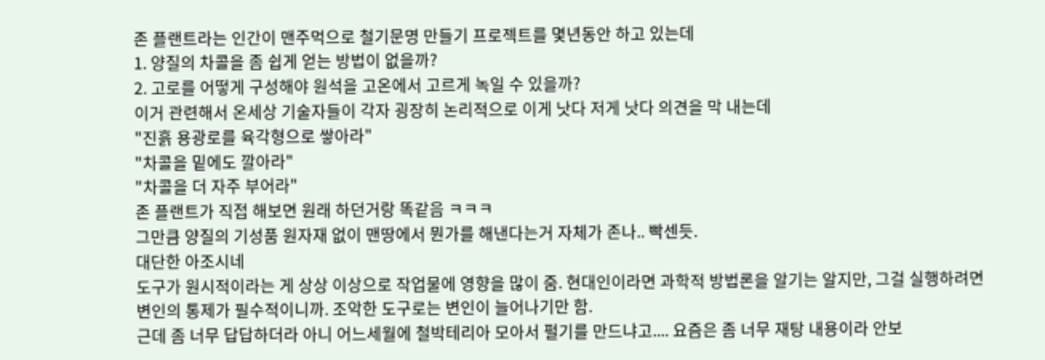존 플랜트라는 인간이 맨주먹으로 철기문명 만들기 프로젝트를 몇년동안 하고 있는데
1. 양질의 차콜을 좀 쉽게 얻는 방법이 없을까?
2. 고로를 어떻게 구성해야 원석을 고온에서 고르게 녹일 수 있을까?
이거 관련해서 온세상 기술자들이 각자 굉장히 논리적으로 이게 낫다 저게 낫다 의견을 막 내는데
"진흙 용광로를 육각형으로 쌓아라"
"차콜을 밑에도 깔아라"
"차콜을 더 자주 부어라"
존 플랜트가 직접 해보면 원래 하던거랑 똑같음 ㅋㅋㅋ
그만큼 양질의 기성품 원자재 없이 맨땅에서 뭔가를 해낸다는거 자체가 존나.. 빡센듯.
대단한 아조시네
도구가 원시적이라는 게 상상 이상으로 작업물에 영향을 많이 줌. 현대인이라면 과학적 방법론을 알기는 알지만, 그걸 실행하려면 변인의 통제가 필수적이니까. 조악한 도구로는 변인이 늘어나기만 함.
근데 좀 너무 답답하더라 아니 어느세월에 철박테리아 모아서 펄기를 만드냐고.... 요즘은 좀 너무 재탕 내용이라 안보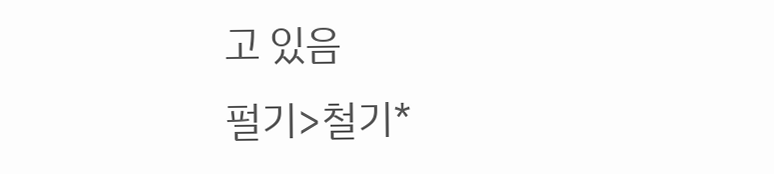고 있음
펄기>철기*